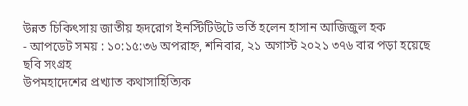উন্নত চিকিৎসায় জাতীয় হৃদরোগ ইনস্টিটিউটে ভর্তি হলেন হাসান আজিজুল হক
- আপডেট সময় : ১০:১৫:৩৬ অপরাহ্ন, শনিবার, ২১ অগাস্ট ২০২১ ৩৭৬ বার পড়া হয়েছে
ছবি সংগ্রহ
উপমহাদেশের প্রখ্যাত কথাসাহিত্যিক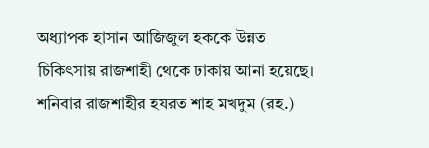অধ্যাপক হাসান আজিজুল হককে উন্নত চিকিৎসায় রাজশাহী থেকে ঢাকায় আনা হয়েছে। শনিবার রাজশাহীর হযরত শাহ মখদুম (রহ.)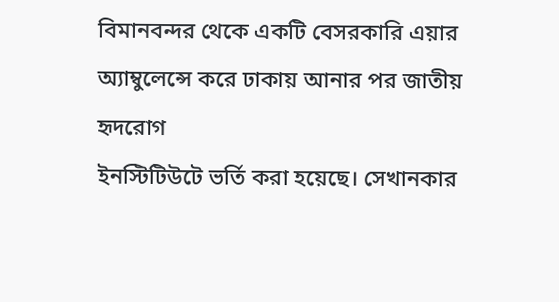বিমানবন্দর থেকে একটি বেসরকারি এয়ার অ্যাম্বুলেন্সে করে ঢাকায় আনার পর জাতীয় হৃদরোগ
ইনস্টিটিউটে ভর্তি করা হয়েছে। সেখানকার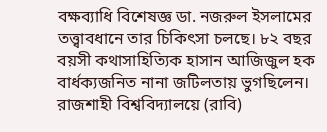বক্ষব্যাধি বিশেষজ্ঞ ডা. নজরুল ইসলামের তত্ত্বাবধানে তার চিকিৎসা চলছে। ৮২ বছর বয়সী কথাসাহিত্যিক হাসান আজিজুল হক বার্ধক্যজনিত নানা জটিলতায় ভুগছিলেন। রাজশাহী বিশ্ববিদ্যালয়ে (রাবি)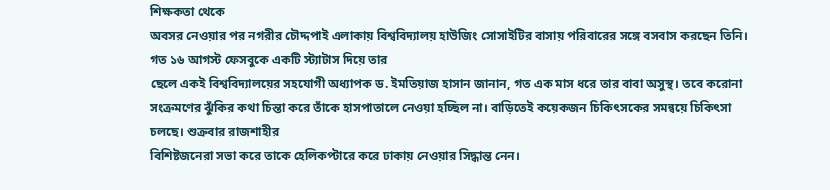শিক্ষকতা থেকে
অবসর নেওয়ার পর নগরীর চৌদ্দপাই এলাকায় বিশ্ববিদ্যালয় হাউজিং সোসাইটির বাসায় পরিবারের সঙ্গে বসবাস করছেন তিনি। গত ১৬ আগস্ট ফেসবুকে একটি স্ট্যাটাস দিয়ে তার
ছেলে একই বিশ্ববিদ্যালয়ের সহযোগী অধ্যাপক ড. ইমতিয়াজ হাসান জানান, গত এক মাস ধরে তার বাবা অসুস্থ। তবে করোনা সংক্রমণের ঝুঁকির কথা চিন্তা করে তাঁকে হাসপাতালে নেওয়া হচ্ছিল না। বাড়িতেই কয়েকজন চিকিৎসকের সমন্বয়ে চিকিৎসা চলছে। শুক্রবার রাজশাহীর
বিশিষ্টজনেরা সভা করে তাকে হেলিকপ্টারে করে ঢাকায় নেওয়ার সিদ্ধান্ত নেন।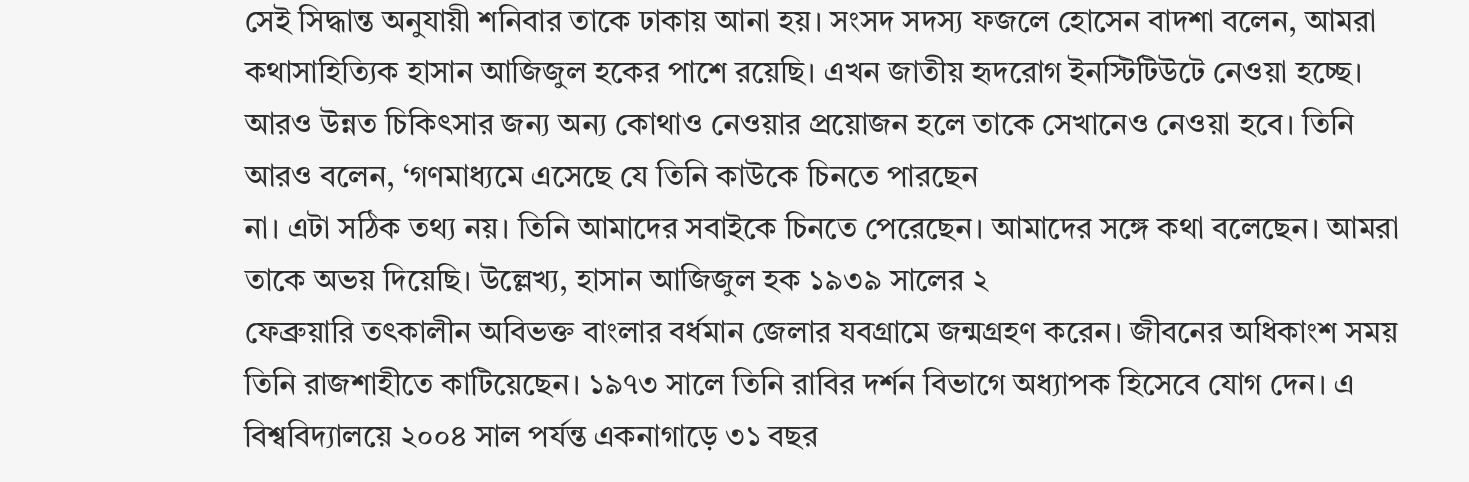সেই সিদ্ধান্ত অনুযায়ী শনিবার তাকে ঢাকায় আনা হয়। সংসদ সদস্য ফজলে হোসেন বাদশা বলেন, আমরা
কথাসাহিত্যিক হাসান আজিজুল হকের পাশে রয়েছি। এখন জাতীয় হৃদরোগ ইনস্টিটিউটে নেওয়া হচ্ছে। আরও উন্নত চিকিৎসার জন্য অন্য কোথাও নেওয়ার প্রয়োজন হলে তাকে সেখানেও নেওয়া হবে। তিনি আরও বলেন, ‘গণমাধ্যমে এসেছে যে তিনি কাউকে চিনতে পারছেন
না। এটা সঠিক তথ্য নয়। তিনি আমাদের সবাইকে চিনতে পেরেছেন। আমাদের সঙ্গে কথা বলেছেন। আমরা তাকে অভয় দিয়েছি। উল্লেখ্য, হাসান আজিজুল হক ১৯৩৯ সালের ২
ফেব্রুয়ারি তৎকালীন অবিভক্ত বাংলার বর্ধমান জেলার যবগ্রামে জন্মগ্রহণ করেন। জীবনের অধিকাংশ সময় তিনি রাজশাহীতে কাটিয়েছেন। ১৯৭৩ সালে তিনি রাবির দর্শন বিভাগে অধ্যাপক হিসেবে যোগ দেন। এ বিশ্ববিদ্যালয়ে ২০০৪ সাল পর্যন্ত একনাগাড়ে ৩১ বছর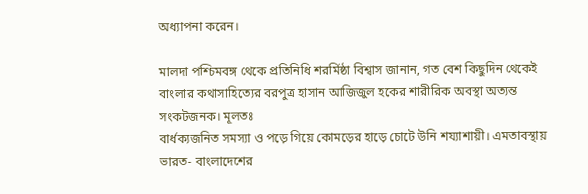অধ্যাপনা করেন।

মালদা পশ্চিমবঙ্গ থেকে প্রতিনিধি শরর্মিষ্ঠা বিশ্বাস জানান, গত বেশ কিছুদিন থেকেই বাংলার কথাসাহিত্যের বরপুত্র হাসান আজিজুল হকের শারীরিক অবস্থা অত্যন্ত সংকটজনক। মূলতঃ
বার্ধক্যজনিত সমস্যা ও পড়ে গিয়ে কোমড়ের হাড়ে চোটে উনি শয্যাশায়ী। এমতাবস্থায় ভারত- বাংলাদেশের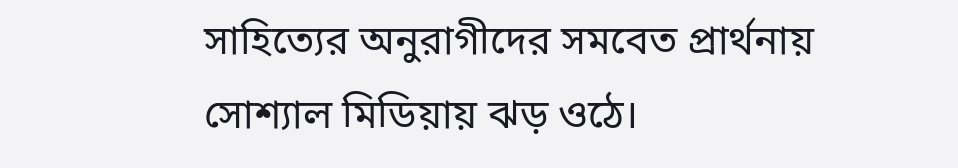সাহিত্যের অনুরাগীদের সমবেত প্রার্থনায় সোশ্যাল মিডিয়ায় ঝড় ওঠে।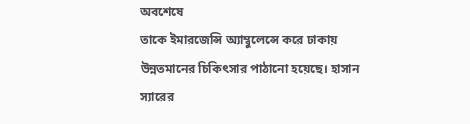অবশেষে
তাকে ইমারজেন্সি অ্যাম্বুলেন্সে করে ঢাকায় উন্নতমানের চিকিৎসার পাঠানো হয়েছে। হাসান স্যারের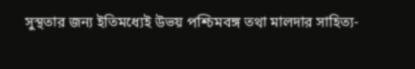সুস্থতার জন্য ইতিমধ্যেই উভয় পশ্চিমবঙ্গ তথা মালদার সাহিত্য-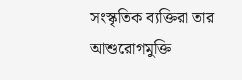সংস্কৃতিক ব্যক্তিরা তার আশুরোগমুক্তি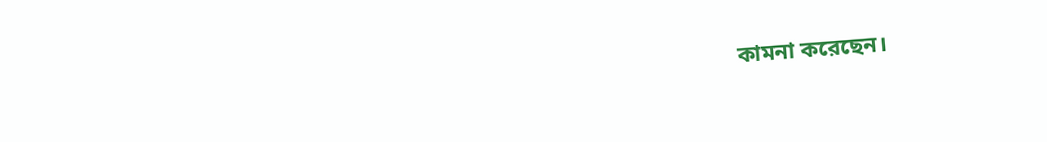কামনা করেছেন।